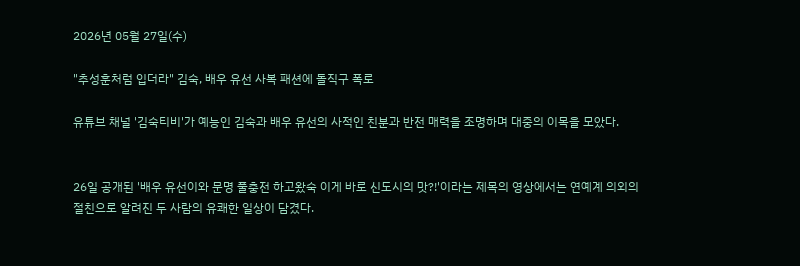2026년 05월 27일(수)

"추성훈처럼 입더라" 김숙, 배우 유선 사복 패션에 돌직구 폭로

유튜브 채널 '김숙티비'가 예능인 김숙과 배우 유선의 사적인 친분과 반전 매력을 조명하며 대중의 이목을 모았다.


26일 공개된 '배우 유선이와 문명 풀충전 하고왔숙 이게 바로 신도시의 맛?!'이라는 제목의 영상에서는 연예계 의외의 절친으로 알려진 두 사람의 유쾌한 일상이 담겼다.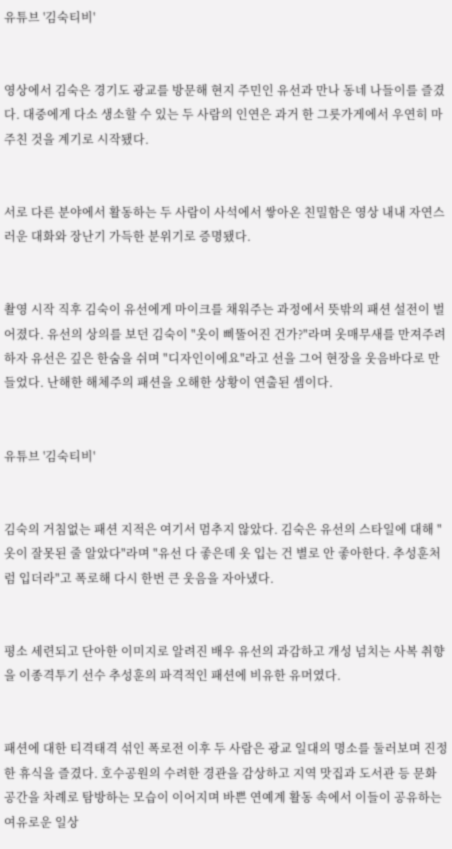유튜브 '김숙티비'


영상에서 김숙은 경기도 광교를 방문해 현지 주민인 유선과 만나 동네 나들이를 즐겼다. 대중에게 다소 생소할 수 있는 두 사람의 인연은 과거 한 그릇가게에서 우연히 마주친 것을 계기로 시작됐다.


서로 다른 분야에서 활동하는 두 사람이 사석에서 쌓아온 친밀함은 영상 내내 자연스러운 대화와 장난기 가득한 분위기로 증명됐다.


촬영 시작 직후 김숙이 유선에게 마이크를 채워주는 과정에서 뜻밖의 패션 설전이 벌어졌다. 유선의 상의를 보던 김숙이 "옷이 삐뚤어진 건가?"라며 옷매무새를 만져주려 하자 유선은 깊은 한숨을 쉬며 "디자인이에요"라고 선을 그어 현장을 웃음바다로 만들었다. 난해한 해체주의 패션을 오해한 상황이 연출된 셈이다.


유튜브 '김숙티비'


김숙의 거침없는 패션 지적은 여기서 멈추지 않았다. 김숙은 유선의 스타일에 대해 "옷이 잘못된 줄 알았다"라며 "유선 다 좋은데 옷 입는 건 별로 안 좋아한다. 추성훈처럼 입더라"고 폭로해 다시 한번 큰 웃음을 자아냈다.


평소 세련되고 단아한 이미지로 알려진 배우 유선의 과감하고 개성 넘치는 사복 취향을 이종격투기 선수 추성훈의 파격적인 패션에 비유한 유머였다.


패션에 대한 티격태격 섞인 폭로전 이후 두 사람은 광교 일대의 명소를 둘러보며 진정한 휴식을 즐겼다. 호수공원의 수려한 경관을 감상하고 지역 맛집과 도서관 등 문화 공간을 차례로 탐방하는 모습이 이어지며 바쁜 연예계 활동 속에서 이들이 공유하는 여유로운 일상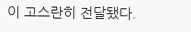이 고스란히 전달됐다.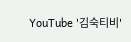YouTube '김숙티비'